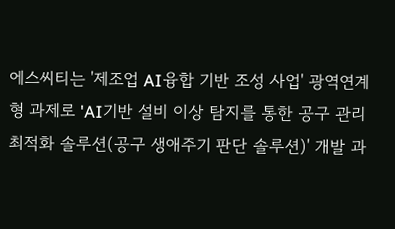에스씨티는 '제조업 AI융합 기반 조성 사업' 광역연계형 과제로 'AI기반 설비 이상 탐지를 통한 공구 관리 최적화 솔루션(공구 생애주기 판단 솔루션)' 개발 과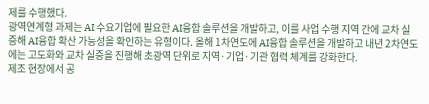제를 수행했다.
광역연계형 과제는 AI 수요기업에 필요한 AI융합 솔루션을 개발하고, 이를 사업 수행 지역 간에 교차 실증해 AI융합 확산 가능성을 확인하는 유형이다. 올해 1차연도에 AI융합 솔루션을 개발하고 내년 2차연도에는 고도화와 교차 실증을 진행해 초광역 단위로 지역·기업·기관 협력 체계를 강화한다.
제조 현장에서 공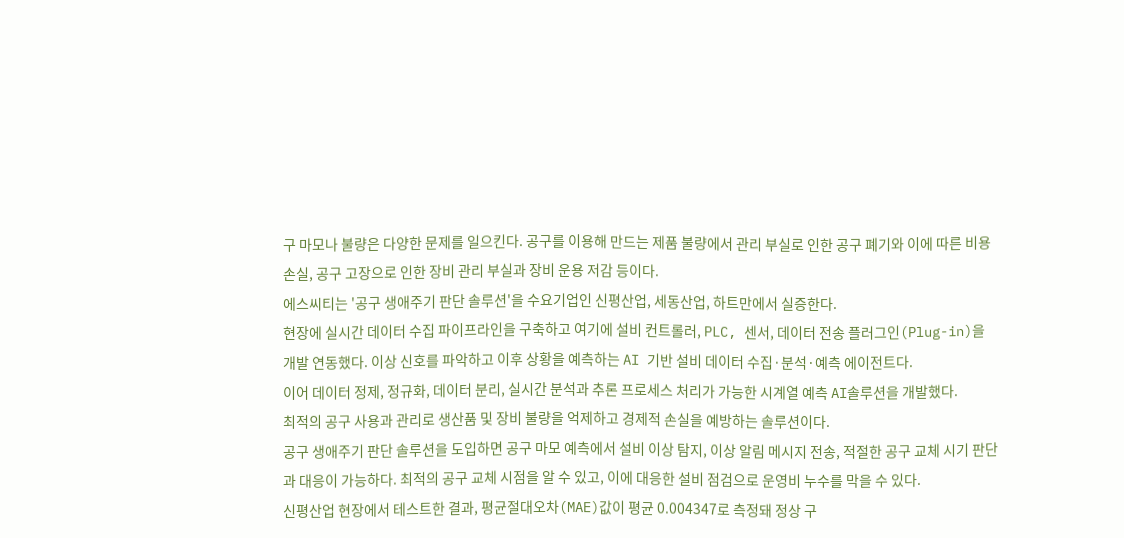구 마모나 불량은 다양한 문제를 일으킨다. 공구를 이용해 만드는 제품 불량에서 관리 부실로 인한 공구 폐기와 이에 따른 비용 손실, 공구 고장으로 인한 장비 관리 부실과 장비 운용 저감 등이다.
에스씨티는 '공구 생애주기 판단 솔루션'을 수요기업인 신평산업, 세동산업, 하트만에서 실증한다.
현장에 실시간 데이터 수집 파이프라인을 구축하고 여기에 설비 컨트롤러, PLC, 센서, 데이터 전송 플러그인(Plug-in)을 개발 연동했다. 이상 신호를 파악하고 이후 상황을 예측하는 AI 기반 설비 데이터 수집·분석·예측 에이전트다.
이어 데이터 정제, 정규화, 데이터 분리, 실시간 분석과 추론 프로세스 처리가 가능한 시계열 예측 AI솔루션을 개발했다.
최적의 공구 사용과 관리로 생산품 및 장비 불량을 억제하고 경제적 손실을 예방하는 솔루션이다.
공구 생애주기 판단 솔루션을 도입하면 공구 마모 예측에서 설비 이상 탐지, 이상 알림 메시지 전송, 적절한 공구 교체 시기 판단과 대응이 가능하다. 최적의 공구 교체 시점을 알 수 있고, 이에 대응한 설비 점검으로 운영비 누수를 막을 수 있다.
신평산업 현장에서 테스트한 결과, 평균절대오차(MAE)값이 평균 0.004347로 측정돼 정상 구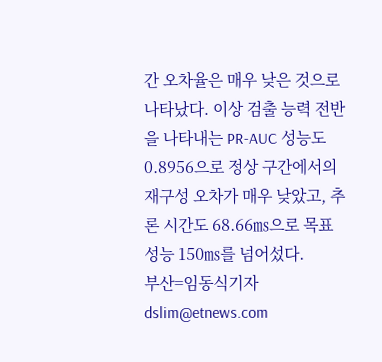간 오차율은 매우 낮은 것으로 나타났다. 이상 검출 능력 전반을 나타내는 PR-AUC 성능도 0.8956으로 정상 구간에서의 재구성 오차가 매우 낮았고, 추론 시간도 68.66㎳으로 목표 성능 150㎳를 넘어섰다.
부산=임동식기자 dslim@etnews.com